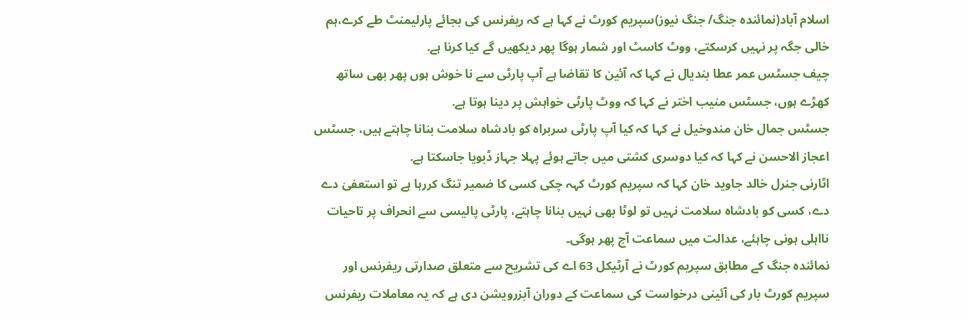اسلام آباد(نمائندہ جنگ/ جنگ نیوز)سپریم کورٹ نے کہا ہے کہ ریفرنس کی بجائے پارلیمنٹ طے کرے،ہم خالی جگہ پر نہیں کرسکتے، ووٹ کاسٹ اور شمار ہوگا پھر دیکھیں گے کیا کرنا ہے.
چیف جسٹس عمر عطا بندیال نے کہا کہ آئین کا تقاضا ہے آپ پارٹی سے نا خوش ہوں پھر بھی ساتھ کھڑے ہوں، جسٹس منیب اختر نے کہا کہ ووٹ پارٹی خواہش پر دینا ہوتا ہے.
جسٹس جمال خان مندوخیل نے کہا کہ کیا آپ پارٹی سربراہ کو بادشاہ سلامت بنانا چاہتے ہیں، جسٹس اعجاز الاحسن نے کہا کہ کیا دوسری کشتی میں جاتے ہوئے پہلا جہاز ڈبویا جاسکتا ہے.
اٹارنی جنرل خالد جاوید خان کہا کہ سپریم کورٹ کہہ چکی کسی کا ضمیر تنگ کررہا ہے تو استعفیٰ دے دے، کسی کو بادشاہ سلامت نہیں تو لوٹا بھی نہیں بنانا چاہتے، پارٹی پالیسی سے انحراف پر تاحیات نااہلی ہونی چاہئے، عدالت میں سماعت آج پھر ہوگی۔
نمائندہ جنگ کے مطابق سپریم کورٹ نے آرٹیکل 63 اے کی تشریح سے متعلق صدارتی ریفرنس اور سپریم کورٹ بار کی آئینی درخواست کی سماعت کے دوران آبزرویشن دی ہے کہ یہ معاملات ریفرنس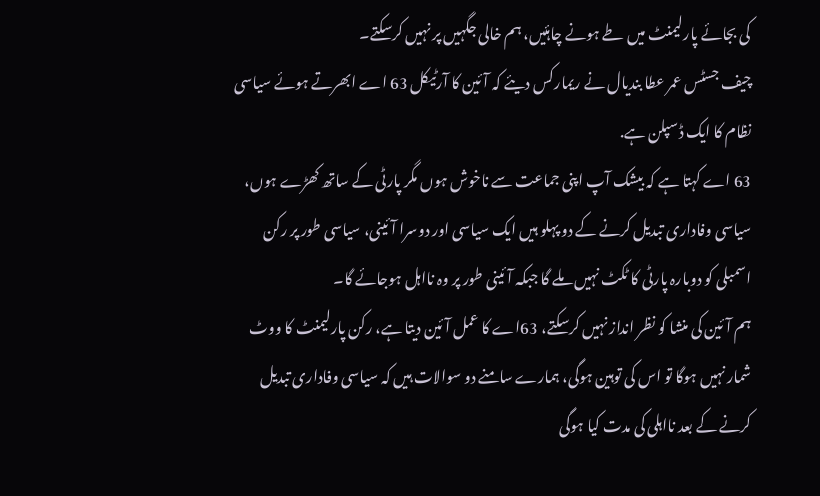کی بجائے پارلیمنٹ میں طے ہونے چاہئیں، ہم خالی جگہیں پر نہیں کرسکتے۔
چیف جسٹس عمر عطا بندیال نے ریمارکس دیئے کہ آئین کا آرٹیکل 63 اے ابھرتے ہوئے سیاسی نظام کا ایک ڈسپلن ہے.
63 اے کہتا ہے کہ بیشک آپ اپنی جماعت سے ناخوش ہوں مگر پارٹی کے ساتھ کھڑے ہوں، سیاسی وفاداری تبدیل کرنے کے دو پہلو ہیں ایک سیاسی اور دوسرا آئینی، سیاسی طور پر رکن اسمبلی کو دوبارہ پارٹی کا ٹکٹ نہیں ملے گا جبکہ آئینی طور پر وہ نااہل ہوجائے گا۔
ہم آئین کی منشا کو نظر انداز نہیں کرسکتے، 63اے کا عمل آئین دیتا ہے، رکن پارلیمنٹ کا ووٹ شمار نہیں ہوگا تو اس کی توہین ہوگی، ہمارے سامنے دو سوالات ہیں کہ سیاسی وفاداری تبدیل کرنے کے بعد نااہلی کی مدت کیا ہوگی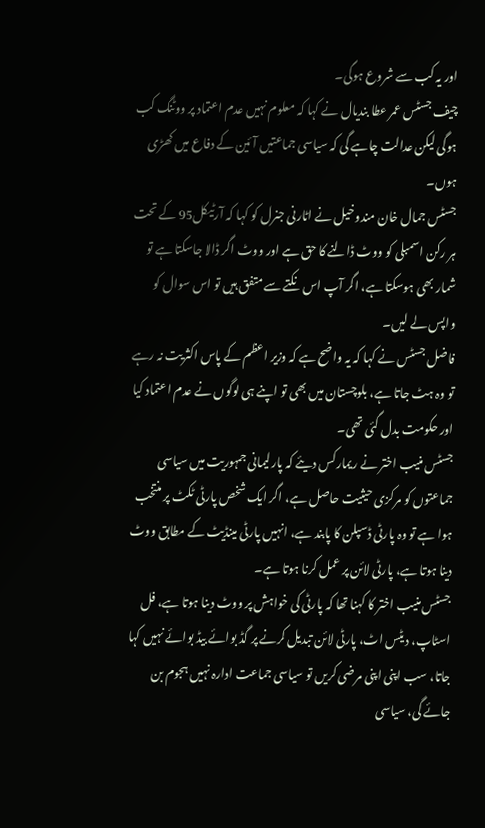اور یہ کب سے شروع ہوگی۔
چیف جسٹس عمر عطا بندیال نے کہا کہ معلوم نہیں عدم اعتماد پر ووٹنگ کب ہوگی لیکن عدالت چاہے گی کہ سیاسی جماعتیں آئین کے دفاع میں کھڑی ہوں۔
جسٹس جمال خان مندوخیل نے اٹارنی جنرل کو کہا کہ آرٹیکل95 کے تحت ہر رکن اسمبلی کو ووٹ ڈالنے کا حق ہے اور ووٹ اگر ڈالا جاسکتا ہے تو شمار بھی ہوسکتا ہے، اگر آپ اس نکتے سے متفق ہیں تو اس سوال کو واپس لے لیں۔
فاضل جسٹس نے کہا کہ یہ واضح ہے کہ وزیر اعظم کے پاس اکثریت نہ رہے تو وہ ہٹ جاتا ہے، بلوچستان میں بھی تو اپنے ہی لوگوں نے عدم اعتماد کیا اور حکومت بدل گئی تھی۔
جسٹس منیب اختر نے ریمارکس دیئے کہ پارلیمانی جمہوریت میں سیاسی جماعتوں کو مرکزی حیثیت حاصل ہے، اگر ایک شخص پارٹی ٹکٹ پر منتخب ہوا ہے تو وہ پارٹی ڈسپلن کا پابند ہے، انہیں پارٹی مینڈیٹ کے مطابق ووٹ دینا ہوتا ہے، پارٹی لائن پر عمل کرنا ہوتا ہے۔
جسٹس منیب اختر کا کہنا تھا کہ پارٹی کی خواہش پر ووٹ دینا ہوتا ہے، فل اسٹاپ، دیٹس اٹ، پارٹی لائن تبدیل کرنے پر گڈ بوائے بیڈ بوائے نہیں کہا جاتا، سب اپنی اپنی مرضی کریں تو سیاسی جماعت ادارہ نہیں ہجوم بن جائے گی، سیاسی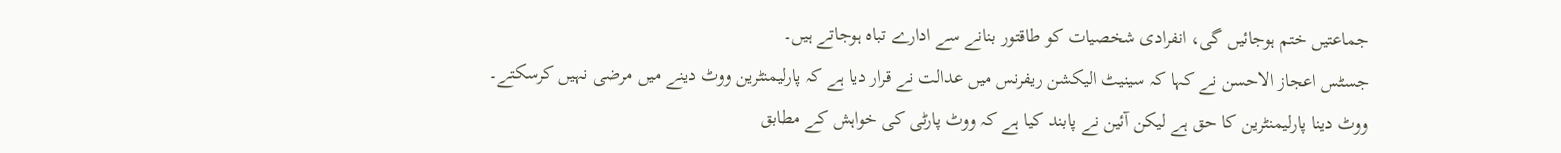جماعتیں ختم ہوجائیں گی، انفرادی شخصیات کو طاقتور بنانے سے ادارے تباہ ہوجاتے ہیں۔
جسٹس اعجاز الاحسن نے کہا کہ سینیٹ الیکشن ریفرنس میں عدالت نے قرار دیا ہے کہ پارلیمنٹرین ووٹ دینے میں مرضی نہیں کرسکتے۔
ووٹ دینا پارلیمنٹرین کا حق ہے لیکن آئین نے پابند کیا ہے کہ ووٹ پارٹی کی خواہش کے مطابق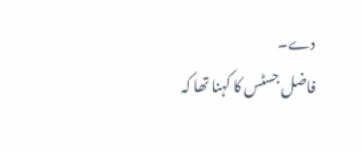دے۔
فاضل جسٹس کا کہنا تھا کہ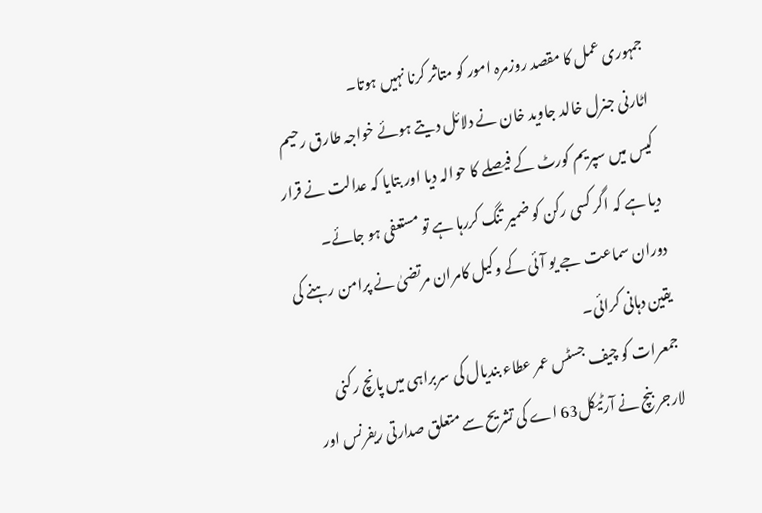جمہوری عمل کا مقصد روزمرہ امور کو متاثر کرنا نہیں ہوتا۔
اٹارنی جنرل خالد جاوید خان نے دلائل دیتے ہوئے خواجہ طارق رحیم کیس میں سپریم کورٹ کے فیصلے کا حوالہ دیا اور بتایا کہ عدالت نے قرار دیا ہے کہ اگر کسی رکن کو ضمیر تنگ کررہا ہے تو مستعفی ہو جائے۔
دوران سماعت جے یو آئی کے وکیل کامران مرتضیٰ نے پرامن رہنے کی یقین دہانی کرائی۔
جمعرات کو چیف جسٹس عمر عطاء بندیال کی سربراہی میں پانچ رکنی لارجر بنچ نے آرٹیکل63 اے کی تشریح سے متعلق صدارتی ریفرنس اور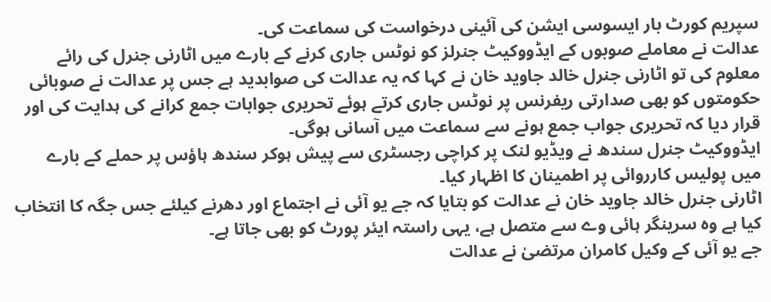سپریم کورٹ بار ایسوسی ایشن کی آئینی درخواست کی سماعت کی۔
عدالت نے معاملے صوبوں کے ایڈووکیٹ جنرلز کو نوٹس جاری کرنے کے بارے میں اٹارنی جنرل کی رائے معلوم کی تو اٹارنی جنرل خالد جاوید خان نے کہا کہ یہ عدالت کی صوابدید ہے جس پر عدالت نے صوبائی حکومتوں کو بھی صدارتی ریفرنس پر نوٹس جاری کرتے ہوئے تحریری جوابات جمع کرانے کی ہدایت کی اور قرار دیا کہ تحریری جواب جمع ہونے سے سماعت میں آسانی ہوگی۔
ایڈووکیٹ جنرل سندھ نے ویڈیو لنک پر کراچی رجسٹری سے پیش ہوکر سندھ ہاؤس پر حملے کے بارے میں پولیس کارروائی پر اطمینان کا اظہار کیا۔
اٹارنی جنرل خالد جاوید خان نے عدالت کو بتایا کہ جے یو آئی نے اجتماع اور دھرنے کیلئے جس جگہ کا انتخاب کیا ہے وہ سرینگر ہائی وے سے متصل ہے، یہی راستہ ایئر پورٹ کو بھی جاتا ہے۔
جے یو آئی کے وکیل کامران مرتضیٰ نے عدالت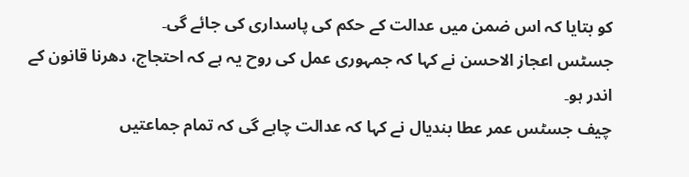کو بتایا کہ اس ضمن میں عدالت کے حکم کی پاسداری کی جائے گی۔
جسٹس اعجاز الاحسن نے کہا کہ جمہوری عمل کی روح یہ ہے کہ احتجاج، دھرنا قانون کے اندر ہو۔
چیف جسٹس عمر عطا بندیال نے کہا کہ عدالت چاہے گی کہ تمام جماعتیں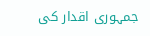جمہوری اقدار کی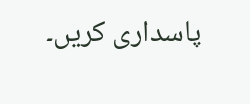پاسداری کریں۔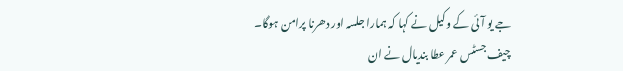جے یو آئی کے وکیل نے کہا کہ ہمارا جلسہ اور دھرنا پرامن ہوگا۔
چیف جسٹس عمر عطا بندیال نے ان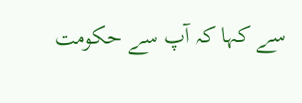سے کہا کہ آپ سے حکومت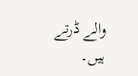والے ڈرتے ہیں۔